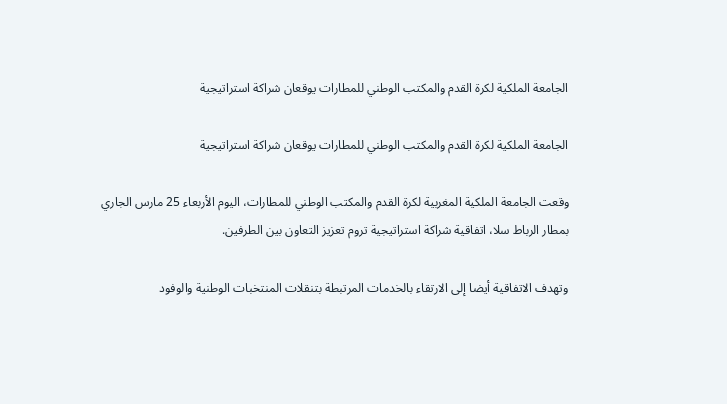الجامعة الملكية لكرة القدم والمكتب الوطني للمطارات يوقعان شراكة استراتيجية

الجامعة الملكية لكرة القدم والمكتب الوطني للمطارات يوقعان شراكة استراتيجية

وقعت الجامعة الملكية المغربية لكرة القدم والمكتب الوطني للمطارات، اليوم الأربعاء 25 مارس الجاري بمطار الرباط سلا، اتفاقية شراكة استراتيجية تروم تعزيز التعاون بين الطرفين.

وتهدف الاتفاقية أيضا إلى الارتقاء بالخدمات المرتبطة بتنقلات المنتخبات الوطنية والوفود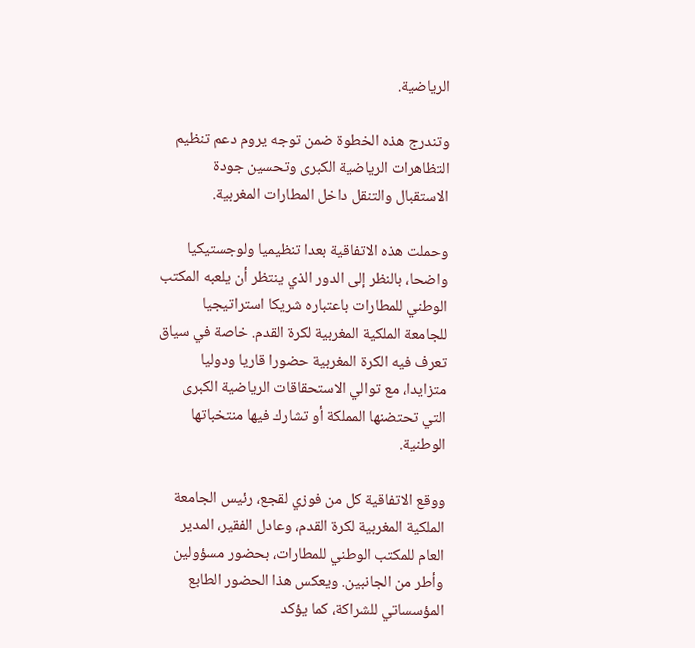الرياضية.

وتندرج هذه الخطوة ضمن توجه يروم دعم تنظيم التظاهرات الرياضية الكبرى وتحسين جودة الاستقبال والتنقل داخل المطارات المغربية.

وحملت هذه الاتفاقية بعدا تنظيميا ولوجستيكيا واضحا، بالنظر إلى الدور الذي ينتظر أن يلعبه المكتب الوطني للمطارات باعتباره شريكا استراتيجيا للجامعة الملكية المغربية لكرة القدم. خاصة في سياق تعرف فيه الكرة المغربية حضورا قاريا ودوليا متزايدا، مع توالي الاستحقاقات الرياضية الكبرى التي تحتضنها المملكة أو تشارك فيها منتخباتها الوطنية.

ووقع الاتفاقية كل من فوزي لقجع، رئيس الجامعة الملكية المغربية لكرة القدم، وعادل الفقير، المدير العام للمكتب الوطني للمطارات، بحضور مسؤولين وأطر من الجانبين. ويعكس هذا الحضور الطابع المؤسساتي للشراكة، كما يؤكد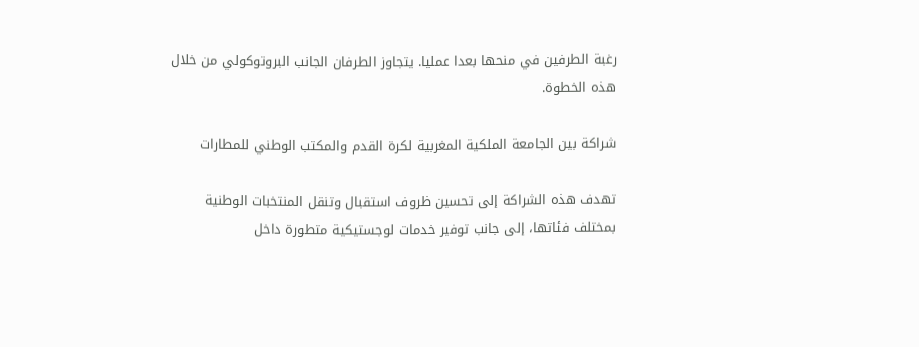رغبة الطرفين في منحها بعدا عمليا. يتجاوز الطرفان الجانب البروتوكولي من خلال هذه الخطوة.

شراكة بين الجامعة الملكية المغربية لكرة القدم والمكتب الوطني للمطارات

تهدف هذه الشراكة إلى تحسين ظروف استقبال وتنقل المنتخبات الوطنية بمختلف فئاتها، إلى جانب توفير خدمات لوجستيكية متطورة داخل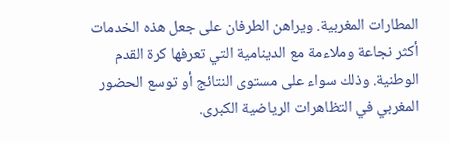المطارات المغربية. ويراهن الطرفان على جعل هذه الخدمات أكثر نجاعة وملاءمة مع الدينامية التي تعرفها كرة القدم الوطنية. وذلك سواء على مستوى النتائج أو توسع الحضور المغربي في التظاهرات الرياضية الكبرى.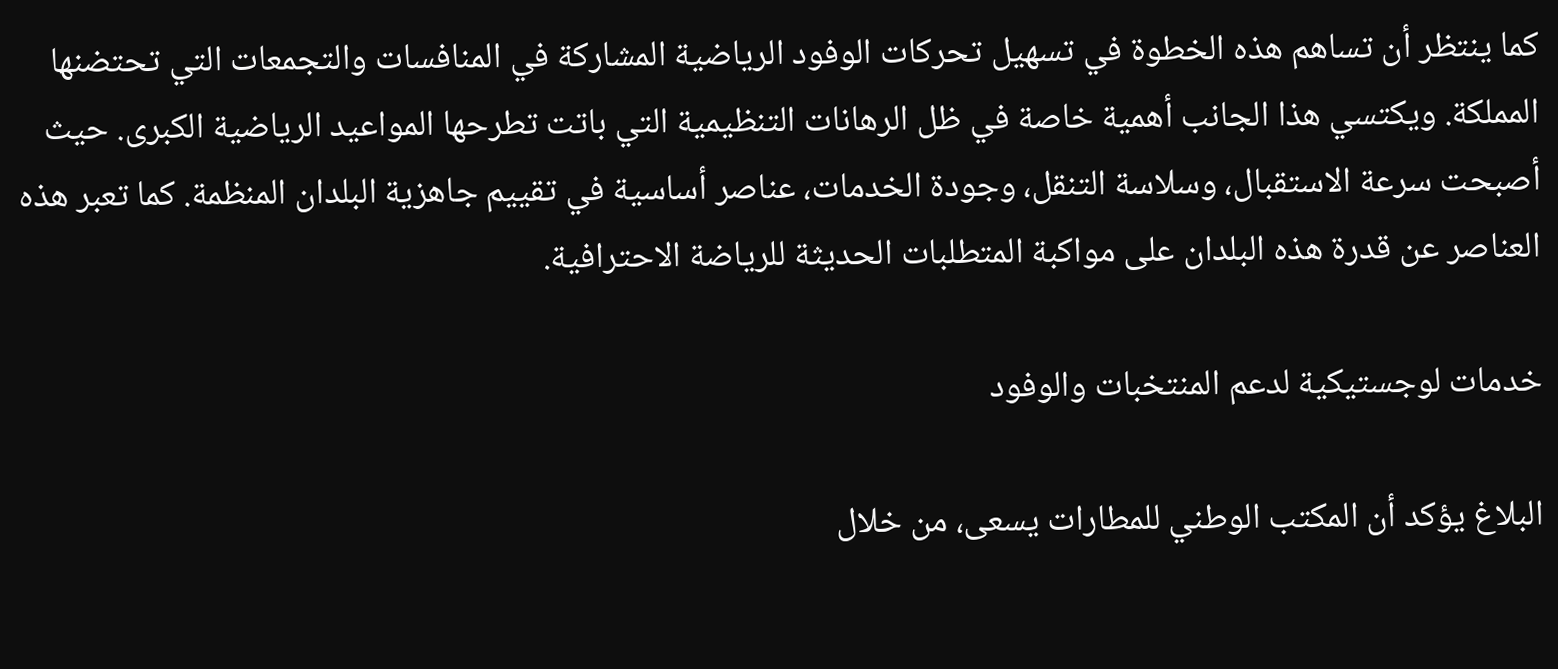كما ينتظر أن تساهم هذه الخطوة في تسهيل تحركات الوفود الرياضية المشاركة في المنافسات والتجمعات التي تحتضنها المملكة. ويكتسي هذا الجانب أهمية خاصة في ظل الرهانات التنظيمية التي باتت تطرحها المواعيد الرياضية الكبرى. حيث أصبحت سرعة الاستقبال، وسلاسة التنقل، وجودة الخدمات، عناصر أساسية في تقييم جاهزية البلدان المنظمة. كما تعبر هذه العناصر عن قدرة هذه البلدان على مواكبة المتطلبات الحديثة للرياضة الاحترافية.

خدمات لوجستيكية لدعم المنتخبات والوفود

البلاغ يؤكد أن المكتب الوطني للمطارات يسعى، من خلال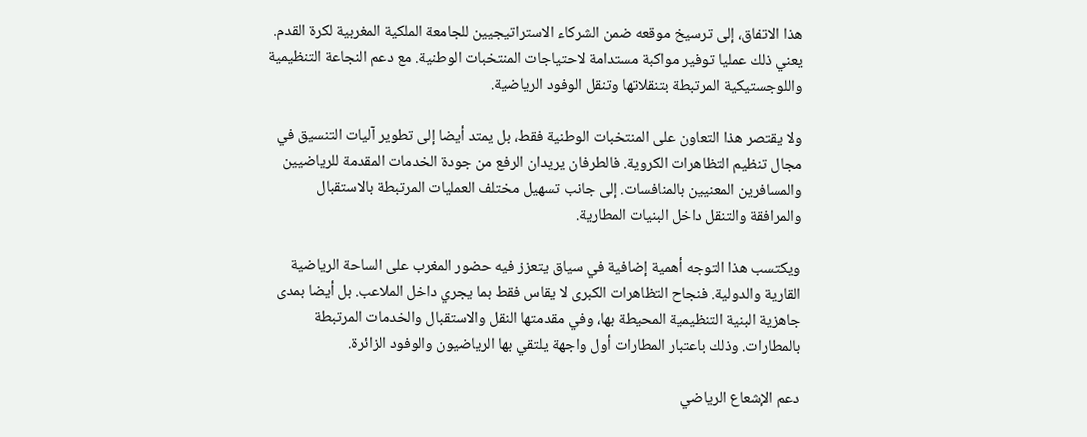هذا الاتفاق، إلى ترسيخ موقعه ضمن الشركاء الاستراتيجيين للجامعة الملكية المغربية لكرة القدم. يعني ذلك عمليا توفير مواكبة مستدامة لاحتياجات المنتخبات الوطنية. مع دعم النجاعة التنظيمية واللوجستيكية المرتبطة بتنقلاتها وتنقل الوفود الرياضية.

ولا يقتصر هذا التعاون على المنتخبات الوطنية فقط، بل يمتد أيضا إلى تطوير آليات التنسيق في مجال تنظيم التظاهرات الكروية. فالطرفان يريدان الرفع من جودة الخدمات المقدمة للرياضيين والمسافرين المعنيين بالمنافسات. إلى جانب تسهيل مختلف العمليات المرتبطة بالاستقبال والمرافقة والتنقل داخل البنيات المطارية.

ويكتسب هذا التوجه أهمية إضافية في سياق يتعزز فيه حضور المغرب على الساحة الرياضية القارية والدولية. فنجاح التظاهرات الكبرى لا يقاس فقط بما يجري داخل الملاعب. بل أيضا بمدى جاهزية البنية التنظيمية المحيطة بها، وفي مقدمتها النقل والاستقبال والخدمات المرتبطة بالمطارات. وذلك باعتبار المطارات أول واجهة يلتقي بها الرياضيون والوفود الزائرة.

دعم الإشعاع الرياضي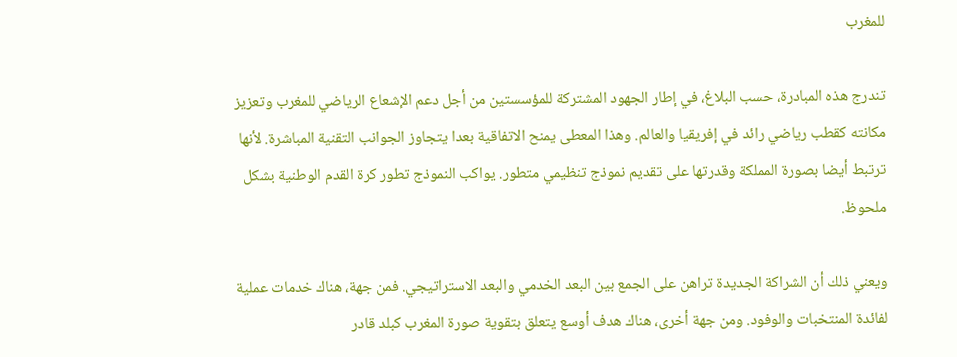للمغرب

تندرج هذه المبادرة، حسب البلاغ، في إطار الجهود المشتركة للمؤسستين من أجل دعم الإشعاع الرياضي للمغرب وتعزيز مكانته كقطب رياضي رائد في إفريقيا والعالم. وهذا المعطى يمنح الاتفاقية بعدا يتجاوز الجوانب التقنية المباشرة. لأنها ترتبط أيضا بصورة المملكة وقدرتها على تقديم نموذج تنظيمي متطور. يواكب النموذج تطور كرة القدم الوطنية بشكل ملحوظ.

ويعني ذلك أن الشراكة الجديدة تراهن على الجمع بين البعد الخدمي والبعد الاستراتيجي. فمن جهة، هناك خدمات عملية لفائدة المنتخبات والوفود. ومن جهة أخرى، هناك هدف أوسع يتعلق بتقوية صورة المغرب كبلد قادر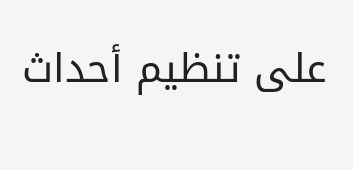على تنظيم أحداث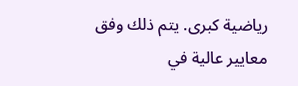رياضية كبرى. يتم ذلك وفق معايير عالية في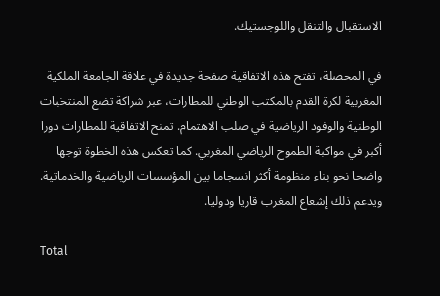الاستقبال والتنقل واللوجستيك.

في المحصلة، تفتح هذه الاتفاقية صفحة جديدة في علاقة الجامعة الملكية المغربية لكرة القدم بالمكتب الوطني للمطارات، عبر شراكة تضع المنتخبات الوطنية والوفود الرياضية في صلب الاهتمام. تمنح الاتفاقية للمطارات دورا أكبر في مواكبة الطموح الرياضي المغربي. كما تعكس هذه الخطوة توجها واضحا نحو بناء منظومة أكثر انسجاما بين المؤسسات الرياضية والخدماتية. ويدعم ذلك إشعاع المغرب قاريا ودوليا.

Total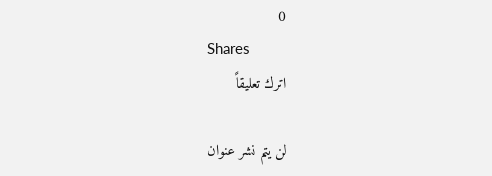0
Shares
اترك تعليقاً

لن يتم نشر عنوان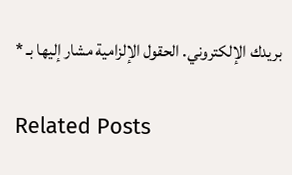بريدك الإلكتروني. الحقول الإلزامية مشار إليها بـ *

Related Posts